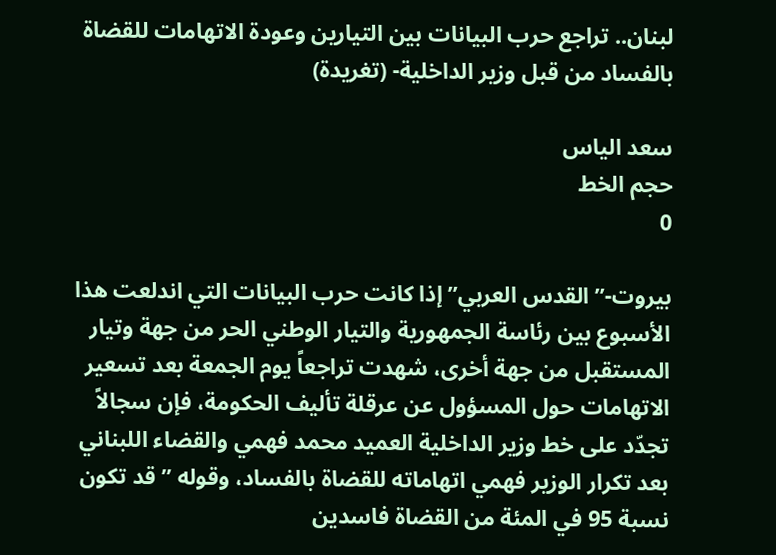لبنان.. تراجع حرب البيانات بين التيارين وعودة الاتهامات للقضاة بالفساد من قبل وزير الداخلية- (تغريدة)

سعد الياس
حجم الخط
0

بيروت-” القدس العربي” إذا كانت حرب البيانات التي اندلعت هذا الأسبوع بين رئاسة الجمهورية والتيار الوطني الحر من جهة وتيار المستقبل من جهة أخرى، شهدت تراجعاً يوم الجمعة بعد تسعير الاتهامات حول المسؤول عن عرقلة تأليف الحكومة، فإن سجالاً تجدّد على خط وزير الداخلية العميد محمد فهمي والقضاء اللبناني بعد تكرار الوزير فهمي اتهاماته للقضاة بالفساد، وقوله ” قد تكون نسبة 95 في المئة من القضاة فاسدين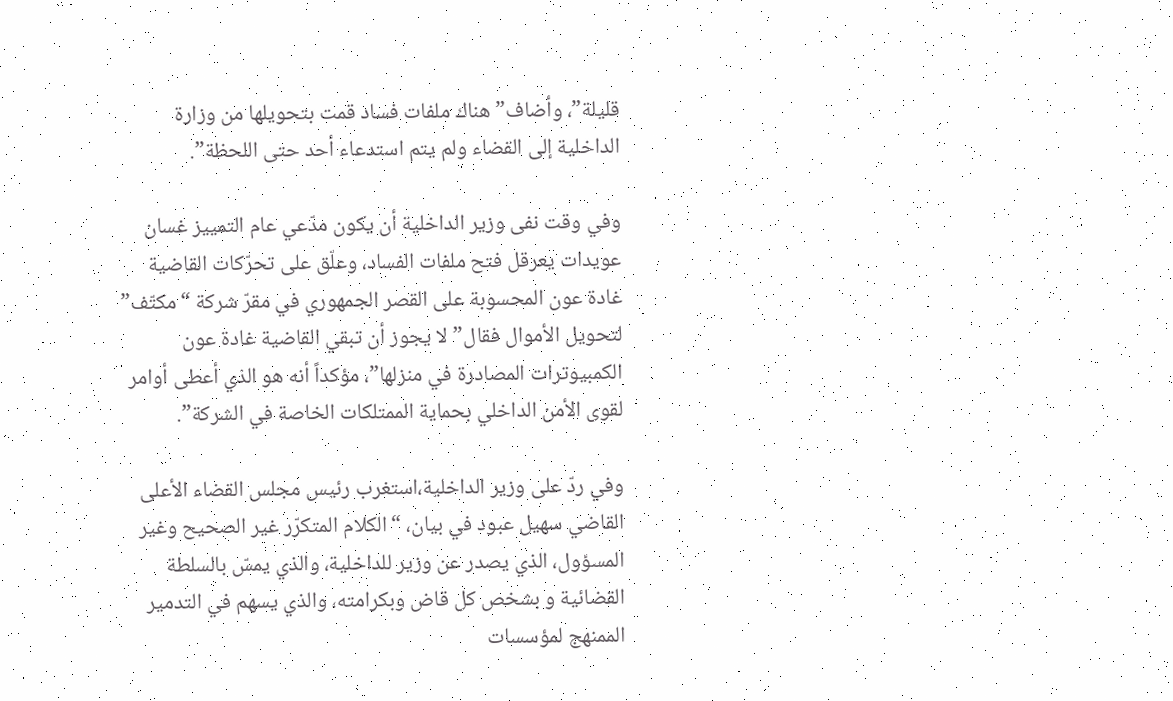قليلة”، وأضاف” هناك ملفات فساد قمت بتحويلها من وزارة الداخلية إلى القضاء ولم يتم استدعاء أحد حتى اللحظة”.

وفي وقت نفى وزير الداخلية أن يكون مدّعي عام التمييز غسان عويدات يعرقل فتح ملفات الفساد، وعلّق على تحرّكات القاضية غادة عون المحسوبة على القصر الجمهوري في مقرّ شركة “مكتّف” لتحويل الأموال فقال”لا يجوز أن تبقي القاضية غادة عون الكمبيوترات المصادرة في منزلها”، مؤكداً أنه هو الذي أعطى أوامر لقوى الأمن الداخلي بحماية الممتلكات الخاصة في الشركة”.

وفي ردّ على وزير الداخلية،استغرب رئيس مجلس القضاء الأعلى القاضي سهيل عبود في بيان، “الكلام المتكرّر غير الصحيح وغير المسؤول، الذي يصدر عن وزير للداخلية، والذي يمسّ بالسلطة القضائية و بشخص كل قاض وبكرامته، والذي يسهم في التدمير الممنهج لمؤسسات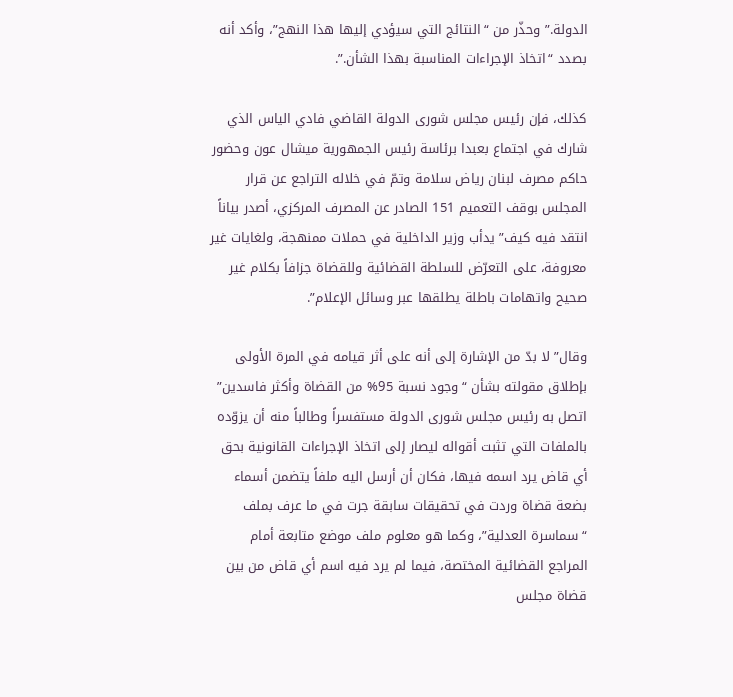الدولة.” وحذّر من “النتائج التي سيؤدي إليها هذا النهج”، وأكد أنه بصدد “اتخاذ الإجراءات المناسبة بهذا الشأن.”.

كذلك، فإن رئيس مجلس شورى الدولة القاضي فادي الياس الذي شارك في اجتماع بعبدا برئاسة رئيس الجمهورية ميشال عون وحضور حاكم مصرف لبنان رياض سلامة وتمّ في خلاله التراجع عن قرار المجلس بوقف التعميم 151 الصادر عن المصرف المركزي، أصدر بياناً انتقد فيه كيف” يدأب وزير الداخلية في حملات ممنهجة، ولغايات غير معروفة، على التعرّض للسلطة القضائية وللقضاة جزافاً بكلام غير صحيح واتهامات باطلة يطلقها عبر وسائل الإعلام”.

وقال” لا بدّ من الإشارة إلى أنه على أثر قيامه في المرة الأولى بإطلاق مقولته بشأن “وجود نسبة 95% من القضاة وأكثر فاسدين” اتصل به رئيس مجلس شورى الدولة مستفسراً وطالباً منه أن يزوّده بالملفات التي تثبت أقواله ليصار إلى اتخاذ الإجراءات القانونية بحق أي قاض يرد اسمه فيها، فكان أن أرسل اليه ملفاً يتضمن أسماء بضعة قضاة وردت في تحقيقات سابقة جرت في ما عرف بملف “سماسرة العدلية”، وكما هو معلوم ملف موضع متابعة أمام المراجع القضائية المختصة، فيما لم يرد فيه اسم أي قاض من بين قضاة مجلس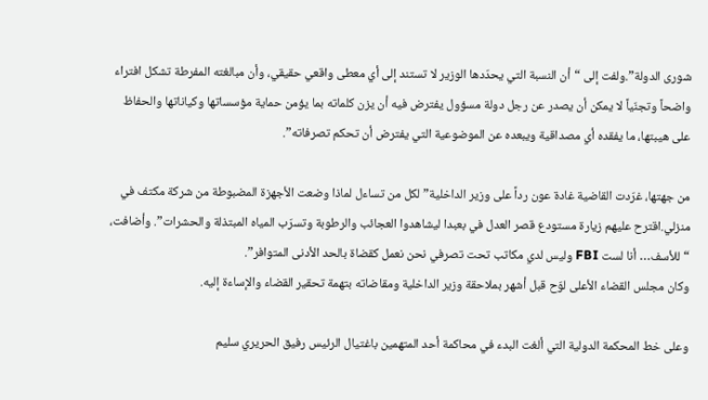شورى الدولة”.ولفت إلى “أن النسبة التي يحدّدها الوزير لا تستند إلى أي معطى واقعي حقيقي، وأن مبالغته المفرطة تشكل افتراء واضحاً وتجنّياً لا يمكن أن يصدر عن رجل دولة مسؤول يفترض فيه أن يزن كلماته بما يؤمن حماية مؤسساتها وكياناتها والحفاظ على هيبتها، ما يفقده أي مصداقية ويبعده عن الموضوعية التي يفترض أن تحكم تصرفاته”.

من جهتها، غرّدت القاضية غادة عون رداً على وزير الداخلية”لكل من تساءل لماذا وضعت الأجهزة المضبوطة من شركة مكتف في منزلي.اقترح عليهم زيارة مستودع قصر العدل في بعبدا ليشاهدوا العجائب والرطوبة وتسرّب المياه المبتذلة والحشرات”. وأضافت، “للأسف… أنا لست FBI وليس لدي مكاتب تحت تصرفي نحن نعمل كقضاة بالحد الأدنى المتوافر”.
وكان مجلس القضاء الأعلى لوّح قبل أشهر بملاحقة وزير الداخلية ومقاضاته بتهمة تحقير القضاء والإساءة إليه.

وعلى خط المحكمة الدولية التي ألغت البدء في محاكمة أحد المتهمين باغتيال الرئيس رفيق الحريري سليم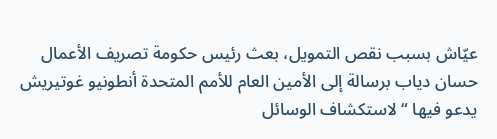عيّاش بسبب نقص التمويل، بعث رئيس حكومة تصريف الأعمال حسان دياب برسالة إلى الأمين العام للأمم المتحدة أنطونيو غوتيريش يدعو فيها “لاستكشاف الوسائل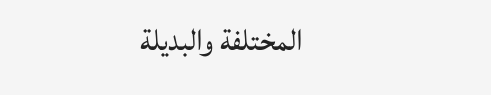المختلفة والبديلة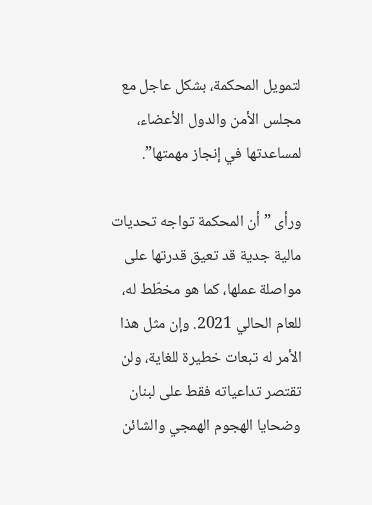لتمويل المحكمة، بشكل عاجل مع مجلس الأمن والدول الأعضاء، لمساعدتها في إنجاز مهمتها”.

ورأى ” أن المحكمة تواجه تحديات مالية جدية قد تعيق قدرتها على مواصلة عملها، كما هو مخطّط له، للعام الحالي 2021. وإن مثل هذا الأمر له تبعات خطيرة للغاية، ولن تقتصر تداعياته فقط على لبنان وضحايا الهجوم الهمجي والشائن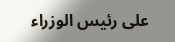على رئيس الوزراء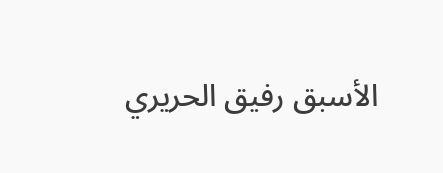الأسبق رفيق الحريري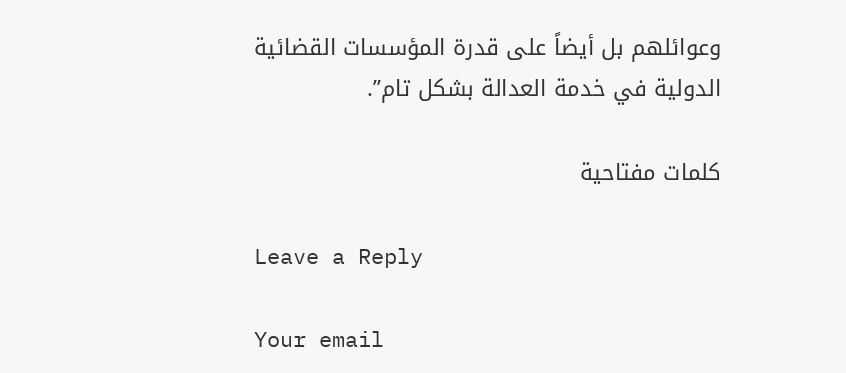وعوائلهم بل أيضاً على قدرة المؤسسات القضائية الدولية في خدمة العدالة بشكل تام”.

كلمات مفتاحية

Leave a Reply

Your email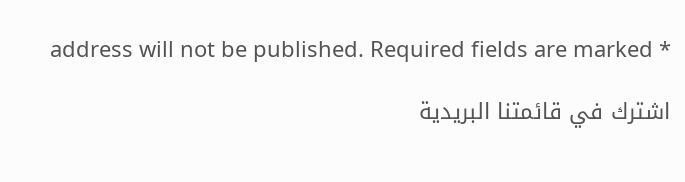address will not be published. Required fields are marked *

اشترك في قائمتنا البريدية